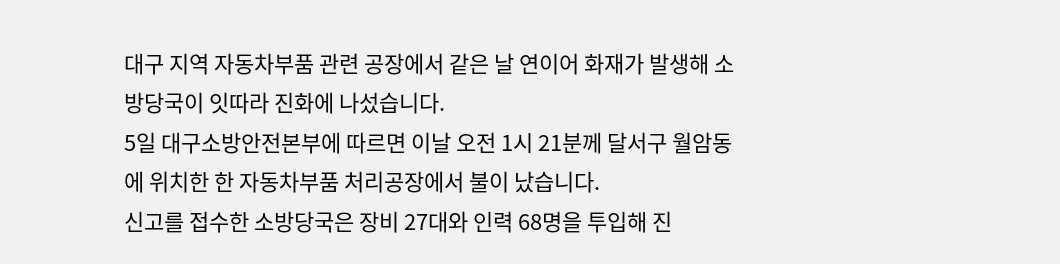대구 지역 자동차부품 관련 공장에서 같은 날 연이어 화재가 발생해 소방당국이 잇따라 진화에 나섰습니다.
5일 대구소방안전본부에 따르면 이날 오전 1시 21분께 달서구 월암동에 위치한 한 자동차부품 처리공장에서 불이 났습니다.
신고를 접수한 소방당국은 장비 27대와 인력 68명을 투입해 진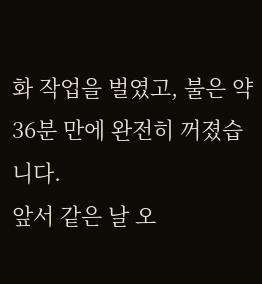화 작업을 벌였고, 불은 약 36분 만에 완전히 꺼졌습니다.
앞서 같은 날 오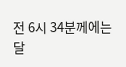전 6시 34분께에는 달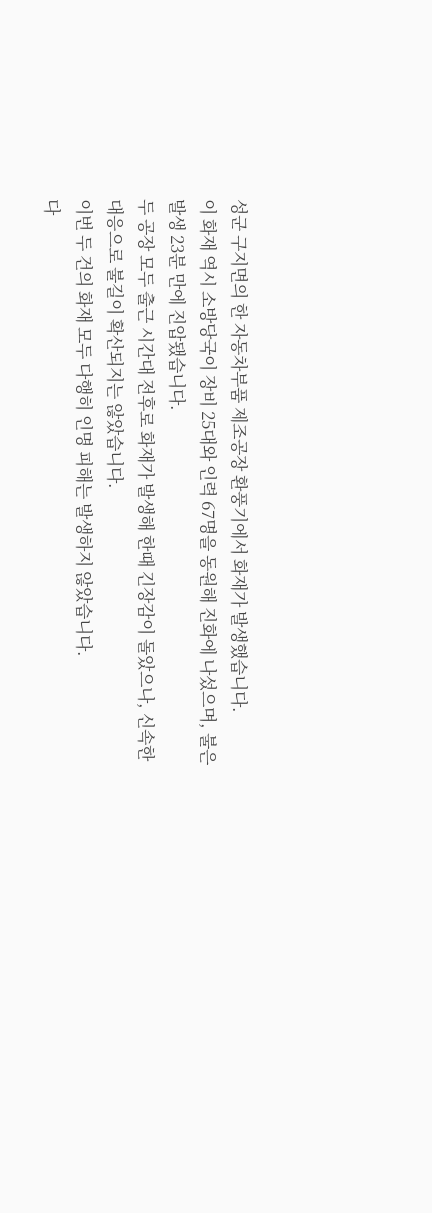성군 구지면의 한 자동차부품 제조공장 환풍기에서 화재가 발생했습니다.
이 화재 역시 소방당국이 장비 25대와 인력 67명을 동원해 진화에 나섰으며, 불은 발생 23분 만에 진압됐습니다.
두 공장 모두 출근 시간대 전후로 화재가 발생해 한때 긴장감이 돌았으나, 신속한 대응으로 불길이 확산되지는 않았습니다.
이번 두 건의 화재 모두 다행히 인명 피해는 발생하지 않았습니다.
다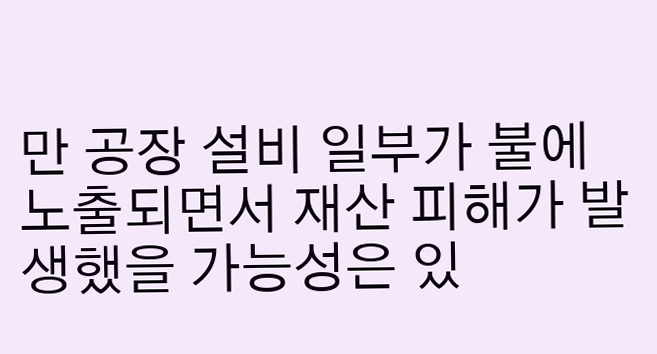만 공장 설비 일부가 불에 노출되면서 재산 피해가 발생했을 가능성은 있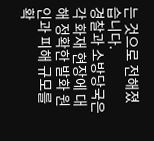는 것으로 전해졌습니다.
경찰과 소방당국은 각 화재 현장에 대해 정확한 발화 원인과 피해 규모를 확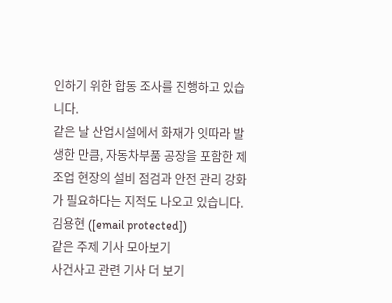인하기 위한 합동 조사를 진행하고 있습니다.
같은 날 산업시설에서 화재가 잇따라 발생한 만큼, 자동차부품 공장을 포함한 제조업 현장의 설비 점검과 안전 관리 강화가 필요하다는 지적도 나오고 있습니다.
김용현 ([email protected])
같은 주제 기사 모아보기
사건사고 관련 기사 더 보기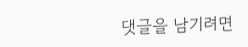댓글을 남기려면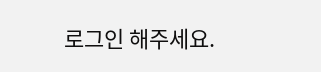로그인 해주세요.